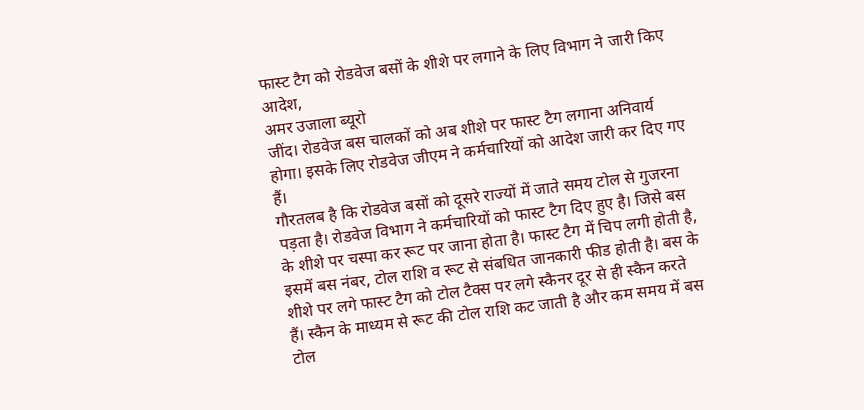फास्ट टैग को रोडवेज बसों के शीशे पर लगाने के लिए विभाग ने जारी किए आदेश,
अमर उजाला ब्यूरो
जींद। रोडवेज बस चालकों को अब शीशे पर फास्ट टैग लगाना अनिवार्य होगा। इसके लिए रोडवेज जीएम ने कर्मचारियों को आदेश जारी कर दिए गए हैं।
गौरतलब है कि रोडवेज बसों को दूसरे राज्यों में जाते समय टोल से गुजरना पड़ता है। रोडवेज विभाग ने कर्मचारियों को फास्ट टैग दिए हुए है। जिसे बस के शीशे पर चस्पा कर रूट पर जाना होता है। फास्ट टैग में चिप लगी होती है, इसमें बस नंबर, टोल राशि व रूट से संबधित जानकारी फीड होती है। बस के शीशे पर लगे फास्ट टैग को टोल टैक्स पर लगे स्कैनर दूर से ही स्कैन करते हैं। स्कैन के माध्यम से रूट की टोल राशि कट जाती है और कम समय में बस टोल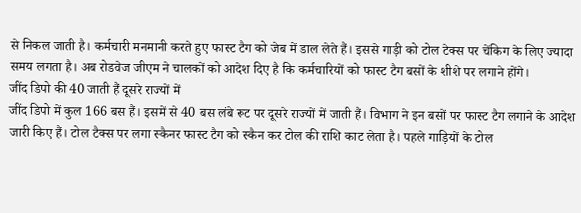से निकल जाती है। कर्मचारी मनमानी करते हुए फास्ट टैग को जेब में डाल लेते हैं। इससे गाड़ी को टोल टेक्स पर चेंकिग के लिए ज्यादा समय लगता है। अब रोडवेज जीएम ने चालकों को आदेश दिए है कि कर्मचारियों को फास्ट टैग बसों के शीशे पर लगाने होंगे।
जींद डिपो की 40 जाती हैं दूसरे राज्यों में
जींद डिपो में कुल 166 बस हैं। इसमें से 40 बस लंबे रूट पर दूसरे राज्यों में जाती हैं। विभाग ने इन बसों पर फास्ट टैग लगाने के आदेश जारी किए हैं। टोल टैक्स पर लगा स्कैनर फास्ट टैग को स्कैन कर टोल की राशि काट लेता है। पहले गाड़ियों के टोल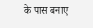के पास बनाए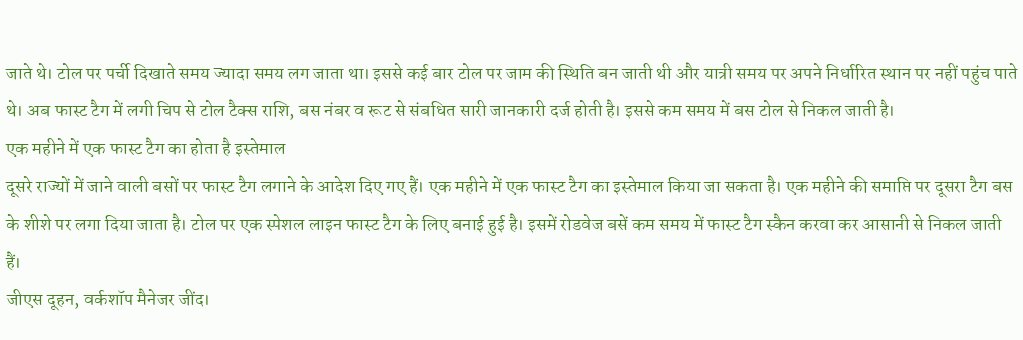जाते थे। टोल पर पर्ची दिखाते समय ज्यादा समय लग जाता था। इससे कई बार टोल पर जाम की स्थिति बन जाती थी और यात्री समय पर अपने निर्धारित स्थान पर नहीं पहुंच पाते थे। अब फास्ट टैग में लगी चिप से टोल टैक्स राशि, बस नंबर व रूट से संबधित सारी जानकारी दर्ज होती है। इससे कम समय में बस टोल से निकल जाती है।
एक महीने में एक फास्ट टैग का होता है इस्तेमाल
दूसरे राज्यों में जाने वाली बसों पर फास्ट टैग लगाने के आदेश दिए गए हैं। एक महीने में एक फास्ट टैग का इस्तेमाल किया जा सकता है। एक महीने की समाप्ति पर दूसरा टैग बस के शीशे पर लगा दिया जाता है। टोल पर एक स्पेशल लाइन फास्ट टैग के लिए बनाई हुई है। इसमें रोडवेज बसें कम समय में फास्ट टैग स्कैन करवा कर आसानी से निकल जाती हैं।
जीएस दूहन, वर्कशॉप मैनेजर जींद।